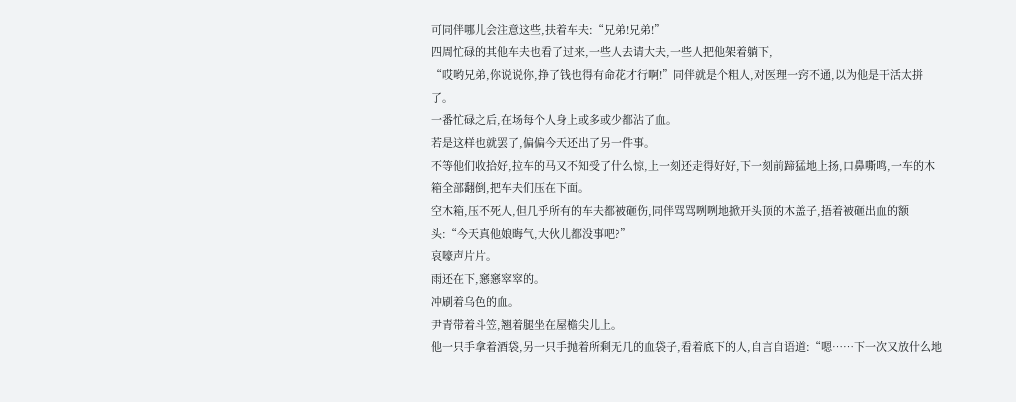可同伴哪儿会注意这些,扶着车夫:“兄弟!兄弟!”
四周忙碌的其他车夫也看了过来,一些人去请大夫,一些人把他架着躺下,
“哎哟兄弟,你说说你,挣了钱也得有命花才行啊!”同伴就是个粗人,对医理一窍不通,以为他是干活太拼了。
一番忙碌之后,在场每个人身上或多或少都沾了血。
若是这样也就罢了,偏偏今天还出了另一件事。
不等他们收拾好,拉车的马又不知受了什么惊,上一刻还走得好好,下一刻前蹄猛地上扬,口鼻嘶鸣,一车的木箱全部翻倒,把车夫们压在下面。
空木箱,压不死人,但几乎所有的车夫都被砸伤,同伴骂骂咧咧地掀开头顶的木盖子,捂着被砸出血的额头:“今天真他娘晦气,大伙儿都没事吧?”
哀嚎声片片。
雨还在下,窸窸窣窣的。
冲刷着乌色的血。
尹青带着斗笠,翘着腿坐在屋檐尖儿上。
他一只手拿着酒袋,另一只手抛着所剩无几的血袋子,看着底下的人,自言自语道:“嗯……下一次又放什么地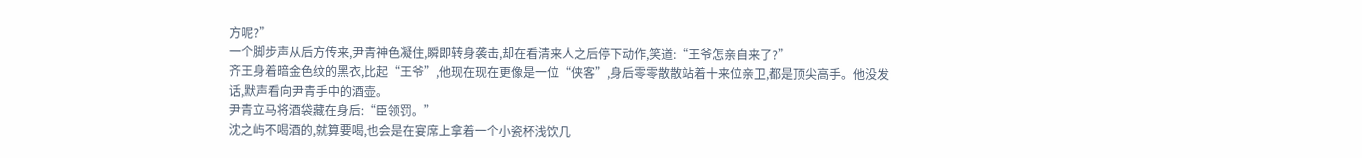方呢?”
一个脚步声从后方传来,尹青神色凝住,瞬即转身袭击,却在看清来人之后停下动作,笑道:“王爷怎亲自来了?”
齐王身着暗金色纹的黑衣,比起“王爷”,他现在现在更像是一位“侠客”,身后零零散散站着十来位亲卫,都是顶尖高手。他没发话,默声看向尹青手中的酒壶。
尹青立马将酒袋藏在身后:“臣领罚。”
沈之屿不喝酒的,就算要喝,也会是在宴席上拿着一个小瓷杯浅饮几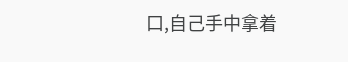口,自己手中拿着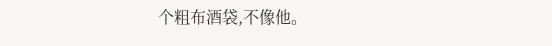个粗布酒袋,不像他。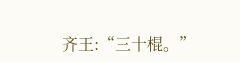齐王:“三十棍。”